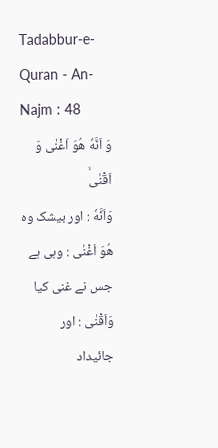Tadabbur-e-Quran - An-Najm : 48
وَ اَنَّهٗ هُوَ اَغْنٰى وَ اَقْنٰىۙ
وَاَنَّهٗ : اور بیشک وہ هُوَ اَغْنٰى : وہی ہے جس نے غنی کیا وَاَقْنٰى : اور جائیداد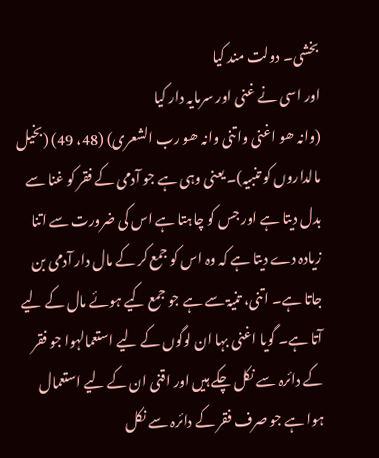بخشی۔ دولت مند کیا
اور اسی نے غنی اور سرمایہ دار کیا
(وانہ ھو اغنی واتنی وانہ ھو رب الشعری) (48، 49) (بخیل مالداروں کو تنبیہ)۔ یعنی وہی ہے جو آدمی کے فقر کو غنا سے بدل دیتا ہے اور جس کو چاہتا ہے اس کی ضرورت سے اتنا زیادہ دے دیتا ہے کہ وہ اس کو جمع کر کے مال دار آدمی بن جاتا ہے۔ اتنی، تنیۃ سے ہے جو جمع کیے ہوئے مال کے لیے آتا ہے۔ گویا اغنی بہا ان لوگوں کے لیے استعمالہوا جو فقر کے دائرہ سے نکل چکے ہیں اور اقنی ان کے لیے استعمال ہوا ہے جو صرف فقر کے دائرہ سے نکل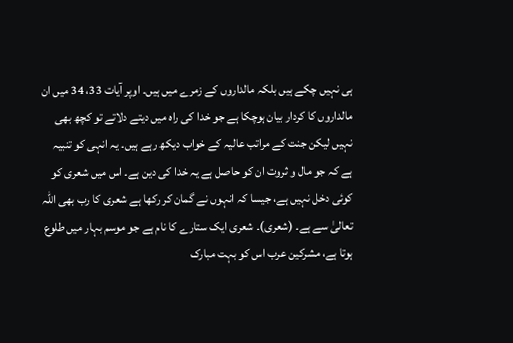ہی نہیں چکے ہیں بلکہ مالداروں کے زمرے میں ہیں۔ اوپر آیات 33، 34 میں ان مالداروں کا کردار بیان ہوچکا ہے جو خدا کی راہ میں دیتے دلاتے تو کچھ بھی نہیں لیکن جنت کے مراتب عالیہ کے خواب دیکھ رہے ہیں۔ یہ انہی کو تنبیہ ہے کہ جو مال و ثروت ان کو حاصل ہے یہ خدا کی دین ہے۔ اس میں شعری کو کوئی دخل نہیں ہے، جیسا کہ انہوں نے گمان کر رکھا ہے شعری کا رب بھی اللہ تعالیٰ سے ہے۔ (شعری)۔ شعری ایک ستارے کا نام ہے جو موسم بہار میں طلوع ہوتا ہے، مشرکین عرب اس کو بہت مبارک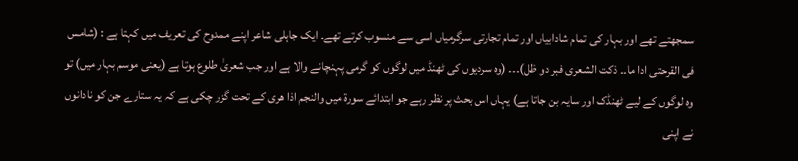سمجھتے تھے اور بہار کی تمام شادابیاں اور تمام تجارتی سرگرمیاں اسی سے منسوب کرتے تھے۔ ایک جاہلی شاعر اپنے ممدوح کی تعریف میں کہتا ہے : (شامس فی القرحتی ادا ما۔۔ ذکت الشعری فبر دو ظل)۔۔۔ (وہ سردیوں کی ٹھنڈ میں لوگوں کو گرمی پہنچانے والا ہے اور جب شعریٰ طلوع ہوتا ہے (یعنی موسم بہار میں) تو وہ لوگوں کے لیے ٹھنڈک اور سایہ بن جاتا ہے) یہاں اس بحث پر نظر رہے جو ابتدائے سورة میں والنجم اذا ھری کے تحت گزر چکی ہے کہ یہ ستارے جن کو نادانوں نے اپنی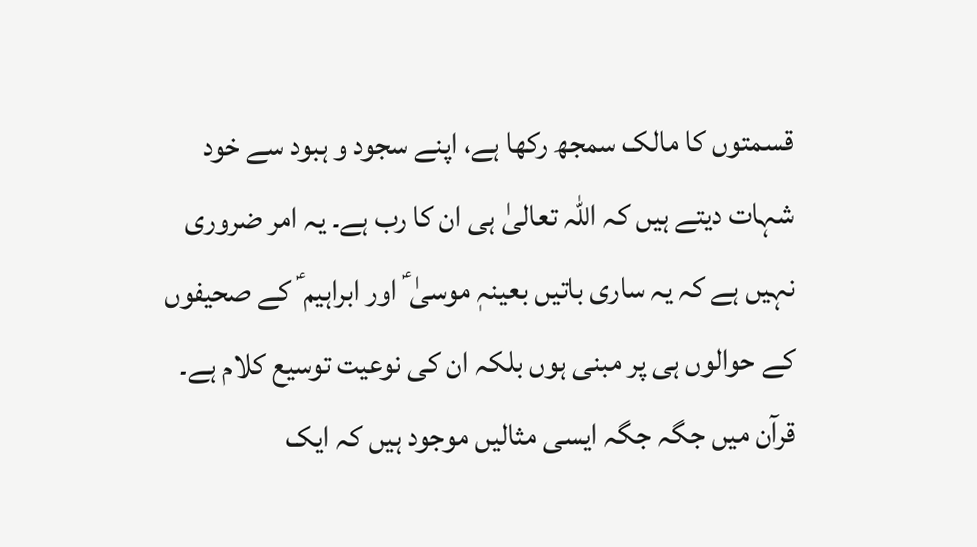قسمتوں کا مالک سمجھ رکھا ہے، اپنے سجود و ہبود سے خود شہات دیتے ہیں کہ اللہ تعالیٰ ہی ان کا رب ہے۔ یہ امر ضروری نہیں ہے کہ یہ ساری باتیں بعینہٖ موسیٰ ؑ اور ابراہیم ؑ کے صحیفوں کے حوالوں ہی پر مبنی ہوں بلکہ ان کی نوعیت توسیع کلام ہے۔ قرآن میں جگہ جگہ ایسی مثالیں موجود ہیں کہ ایک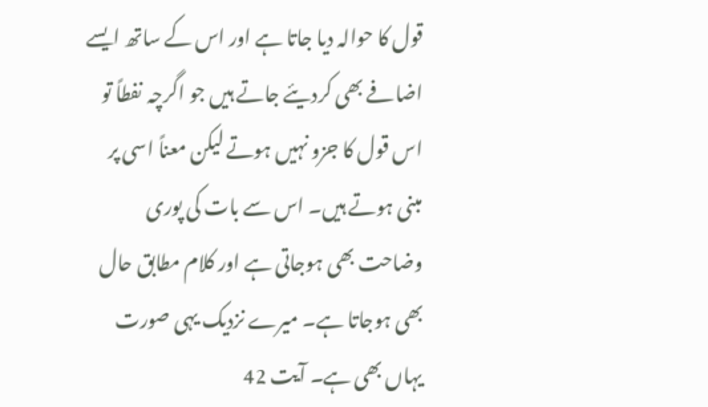قول کا حوالہ دیا جاتا ہے اور اس کے ساتھ ایسے اضافے بھی کردیئے جاتے ہیں جو اگرچہ نفطاً تو اس قول کا جزو نہیں ہوتے لیکن معناً اسی پر مبنی ہوتے ہیں۔ اس سے بات کی پوری وضاحت بھی ہوجاتی ہے اور کلام مطابق حال بھی ہوجاتا ہے۔ میرے نزدیک یہی صورت یہاں بھی ہے۔ آیت 42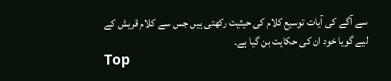سے آگے کی آیات توسیع کلام کی حیثیت رکھتی ہیں جس سے کلام قریش کے لیے گویا خود ان کی حکایت بن گیا ہے۔
Top